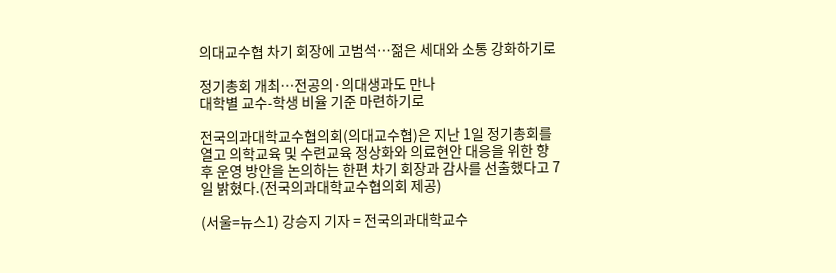의대교수협 차기 회장에 고범석…젊은 세대와 소통 강화하기로

정기총회 개최…전공의·의대생과도 만나
대학별 교수-학생 비율 기준 마련하기로

전국의과대학교수협의회(의대교수협)은 지난 1일 정기총회를 열고 의학교육 및 수련교육 정상화와 의료현안 대응을 위한 향후 운영 방안을 논의하는 한편 차기 회장과 감사를 선출했다고 7일 밝혔다.(전국의과대학교수협의회 제공)

(서울=뉴스1) 강승지 기자 = 전국의과대학교수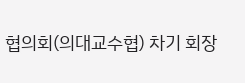협의회(의대교수협) 차기 회장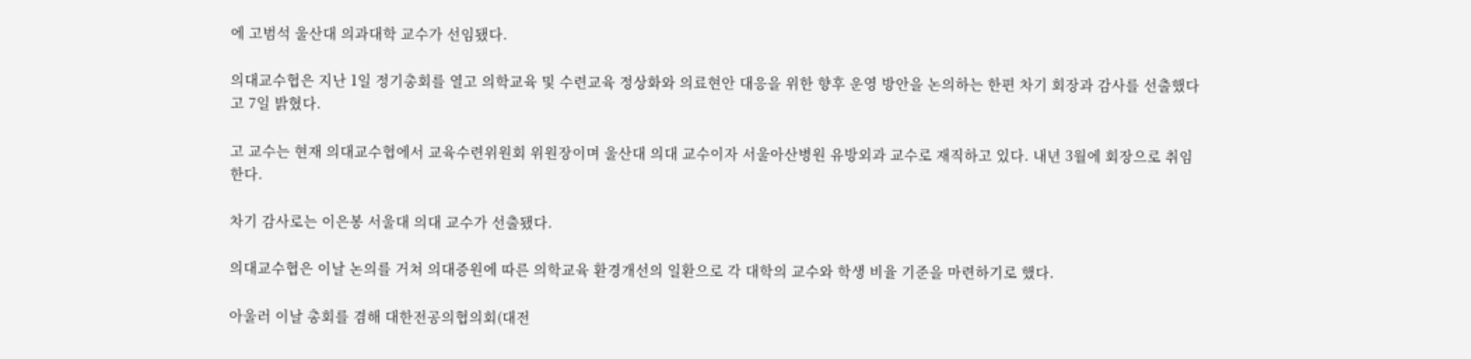에 고범석 울산대 의과대학 교수가 선임됐다.

의대교수협은 지난 1일 정기총회를 열고 의학교육 및 수련교육 정상화와 의료현안 대응을 위한 향후 운영 방안을 논의하는 한편 차기 회장과 감사를 선출했다고 7일 밝혔다.

고 교수는 현재 의대교수협에서 교육수련위원회 위원장이며 울산대 의대 교수이자 서울아산병원 유방외과 교수로 재직하고 있다. 내년 3월에 회장으로 취임한다.

차기 감사로는 이은봉 서울대 의대 교수가 선출됐다.

의대교수협은 이날 논의를 거쳐 의대증원에 따른 의학교육 환경개선의 일환으로 각 대학의 교수와 학생 비율 기준을 마련하기로 했다.

아울러 이날 총회를 겸해 대한전공의협의회(대전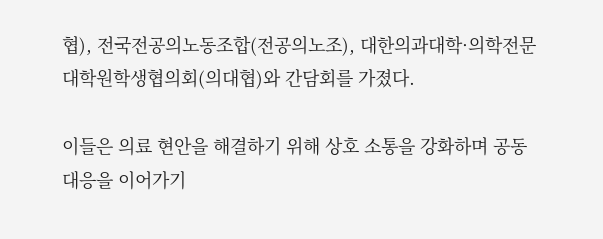협), 전국전공의노동조합(전공의노조), 대한의과대학·의학전문대학원학생협의회(의대협)와 간담회를 가졌다.

이들은 의료 현안을 해결하기 위해 상호 소통을 강화하며 공동 대응을 이어가기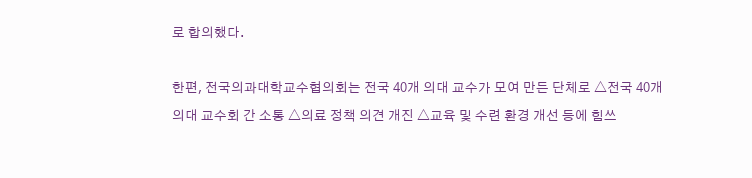로 합의했다.

한편, 전국의과대학교수협의회는 전국 40개 의대 교수가 모여 만든 단체로 △전국 40개 의대 교수회 간 소통 △의료 정책 의견 개진 △교육 및 수련 환경 개선 등에 힘쓰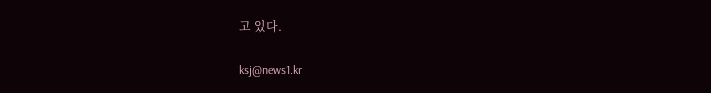고 있다.

ksj@news1.kr